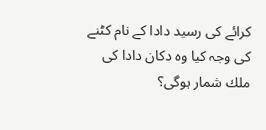كرائے كی رسید دادا كے نام كٹنے كی وجہ كیا وہ دكان دادا كی ملك شمار ہوگی؟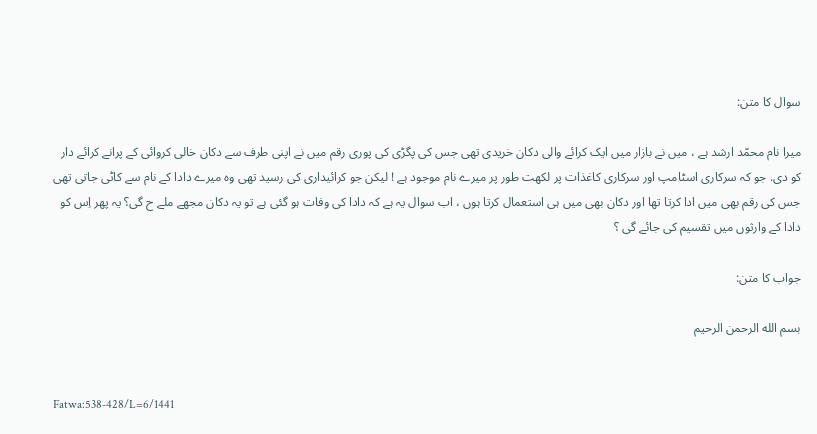سوال کا متن:

میرا نام محمّد ارشد ہے ، میں نے بازار میں ایک کرائے والی دکان خریدی تھی جس کی پگڑی کی پوری رقم میں نے اپنی طرف سے دکان خالی کروائی کے پرانے کرائے دار کو دی. جو کہ سرکاری اسٹامپ اور سرکاری کاغذات پر لکھت طور پر میرے نام موجود ہے ! لیکن جو کرائیداری کی رسید تھی وہ میرے دادا کے نام سے کاٹی جاتی تھی جس کی رقم بھی میں ادا کرتا تھا اور دکان بھی میں ہی استعمال کرتا ہوں ، اب سوال یہ ہے کہ دادا کی وفات ہو گئی ہے تو یہ دکان مجھے ملے ح گی؟ یہ پھر اِس کو دادا کے وارثوں میں تقسیم کی جائے گی ؟

جواب کا متن:

بسم الله الرحمن الرحيم


Fatwa:538-428/L=6/1441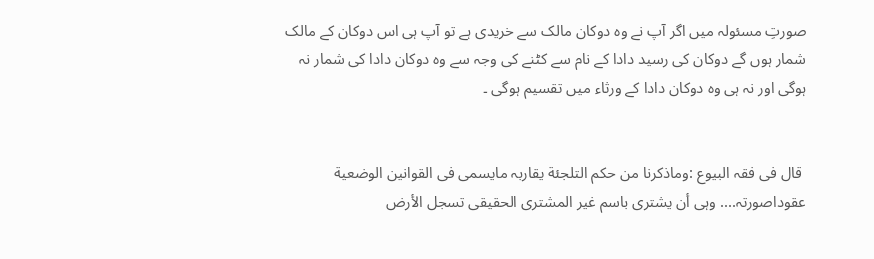صورتِ مسئولہ میں اگر آپ نے وہ دوکان مالک سے خریدی ہے تو آپ ہی اس دوکان کے مالک شمار ہوں گے دوکان کی رسید دادا کے نام سے کٹنے کی وجہ سے وہ دوکان دادا کی شمار نہ ہوگی اور نہ ہی وہ دوکان دادا کے ورثاء میں تقسیم ہوگی ۔


 قال فی فقہ البیوع :وماذکرنا من حکم التلجئة یقاربہ مایسمی فی القوانین الوضعیة عقوداصورتہ.... وہی أن یشتری باسم غیر المشتری الحقیقی تسجل الأرض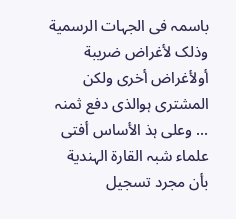باسمہ فی الجہات الرسمیة وذلک لأغراض ضریبة أولأغراض أخری ولکن المشتری ہوالذی دفع ثمنہ ... وعلی ہذ الأساس أفتی علماء شبہ القارة الہندیة بأن مجرد تسجیل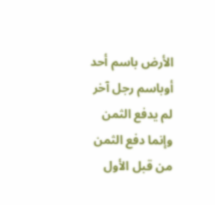الأرض باسم أحد أوباسم رجل آخر لم یدفع الثمن وإنما دفع الثمن من قبل الأول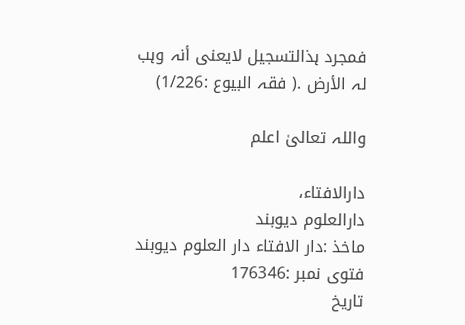فمجرد ہذالتسجیل لایعنی أنہ وہب لہ الأرض .( فقہ البیوع :1/226)

واللہ تعالیٰ اعلم

دارالافتاء،
دارالعلوم دیوبند
ماخذ :دار الافتاء دار العلوم دیوبند
فتوی نمبر :176346
تاریخ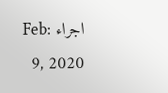اجراء :Feb 9, 2020